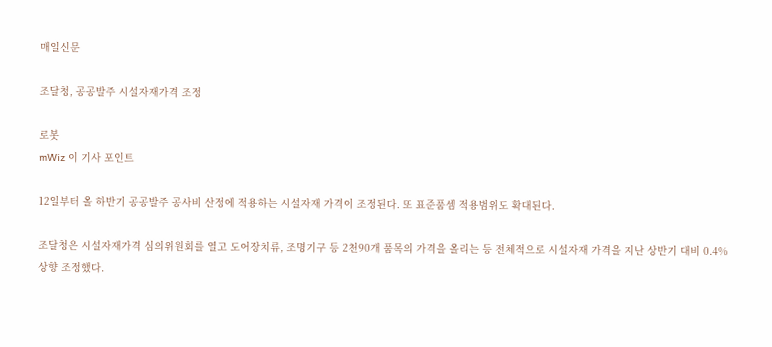매일신문

조달청, 공공발주 시설자재가격 조정

로봇
mWiz 이 기사 포인트

12일부터 올 하반기 공공발주 공사비 산정에 적용하는 시설자재 가격이 조정된다. 또 표준품셈 적용범위도 확대된다.

조달청은 시설자재가격 심의위원회를 열고 도어장치류, 조명기구 등 2천90개 품목의 가격을 올리는 등 전체적으로 시설자재 가격을 지난 상반기 대비 0.4% 상향 조정했다.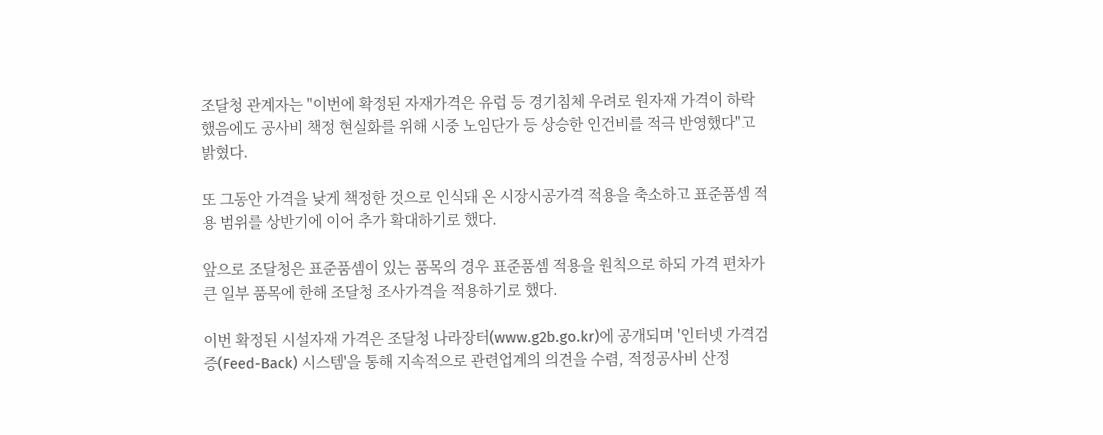조달청 관계자는 "이번에 확정된 자재가격은 유럽 등 경기침체 우려로 원자재 가격이 하락했음에도 공사비 책정 현실화를 위해 시중 노임단가 등 상승한 인건비를 적극 반영했다"고 밝혔다.

또 그동안 가격을 낮게 책정한 것으로 인식돼 온 시장시공가격 적용을 축소하고 표준품셈 적용 범위를 상반기에 이어 추가 확대하기로 했다.

앞으로 조달청은 표준품셈이 있는 품목의 경우 표준품셈 적용을 원칙으로 하되 가격 편차가 큰 일부 품목에 한해 조달청 조사가격을 적용하기로 했다.

이번 확정된 시설자재 가격은 조달청 나라장터(www.g2b.go.kr)에 공개되며 '인터넷 가격검증(Feed-Back) 시스템'을 통해 지속적으로 관련업계의 의견을 수렴, 적정공사비 산정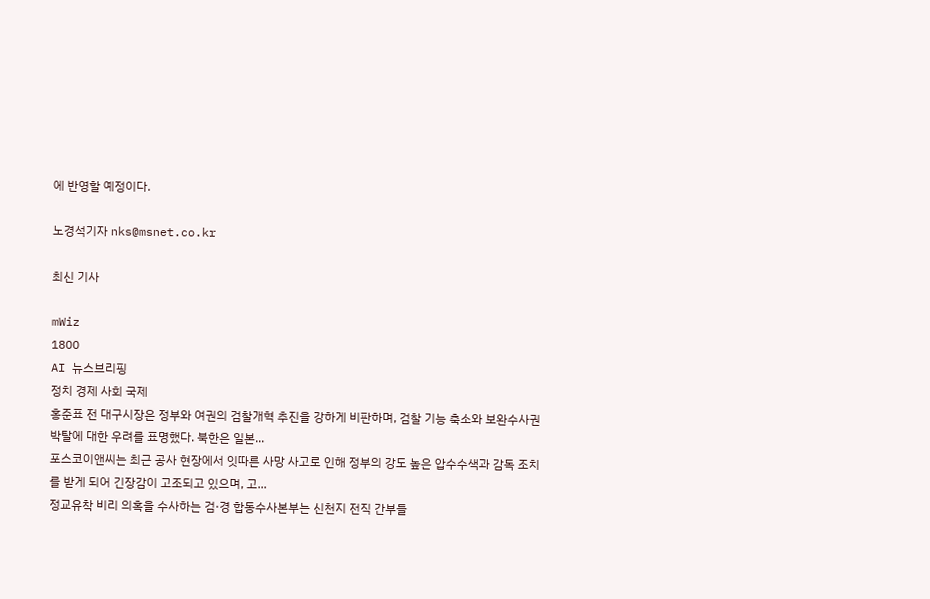에 반영할 예정이다.

노경석기자 nks@msnet.co.kr

최신 기사

mWiz
1800
AI 뉴스브리핑
정치 경제 사회 국제
홍준표 전 대구시장은 정부와 여권의 검찰개혁 추진을 강하게 비판하며, 검찰 기능 축소와 보완수사권 박탈에 대한 우려를 표명했다. 북한은 일본...
포스코이앤씨는 최근 공사 현장에서 잇따른 사망 사고로 인해 정부의 강도 높은 압수수색과 감독 조치를 받게 되어 긴장감이 고조되고 있으며, 고...
정교유착 비리 의혹을 수사하는 검·경 합동수사본부는 신천지 전직 간부들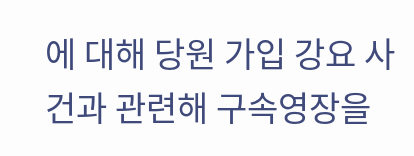에 대해 당원 가입 강요 사건과 관련해 구속영장을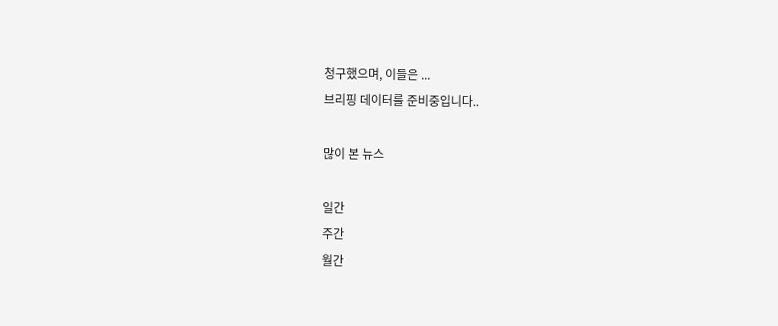청구했으며, 이들은 ...
브리핑 데이터를 준비중입니다..

많이 본 뉴스

일간
주간
월간